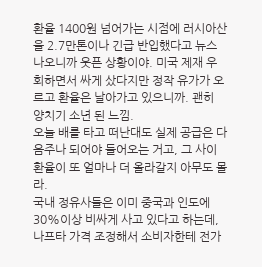환율 1400원 넘어가는 시점에 러시아산을 2.7만톤이나 긴급 반입했다고 뉴스 나오니까 웃픈 상황이야. 미국 제재 우회하면서 싸게 샀다지만 정작 유가가 오르고 환율은 날아가고 있으니까. 괜히 양치기 소년 된 느낌.
오늘 배를 타고 떠난대도 실제 공급은 다음주나 되어야 들어오는 거고, 그 사이 환율이 또 얼마나 더 올라갈지 아무도 몰라.
국내 정유사들은 이미 중국과 인도에 30%이상 비싸게 사고 있다고 하는데, 나프타 가격 조정해서 소비자한테 전가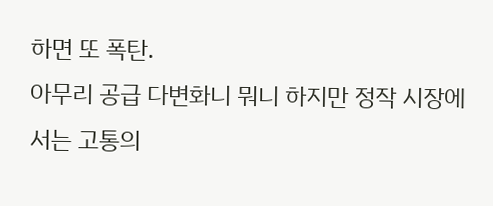하면 또 폭탄.
아무리 공급 다변화니 뭐니 하지만 정작 시장에서는 고통의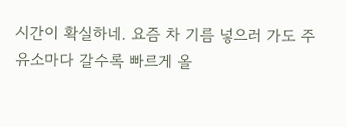시간이 확실하네. 요즘 차 기름 넣으러 가도 주유소마다 갈수록 빠르게 올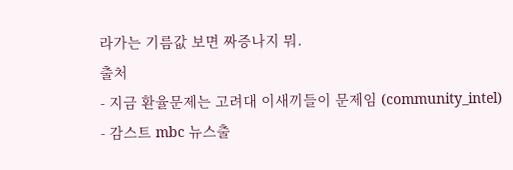라가는 기름값 보면 짜증나지 뭐.
출처
- 지금 환율문제는 고려대 이새끼들이 문제임 (community_intel)
- 감스트 mbc 뉴스출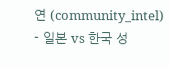연 (community_intel)
- 일본 vs 한국 성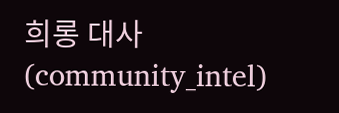희롱 대사 (community_intel)